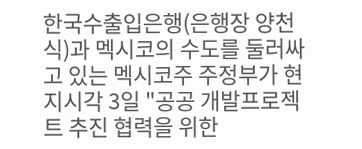한국수출입은행(은행장 양천식)과 멕시코의 수도를 둘러싸고 있는 멕시코주 주정부가 현지시각 3일 "공공 개발프로젝트 추진 협력을 위한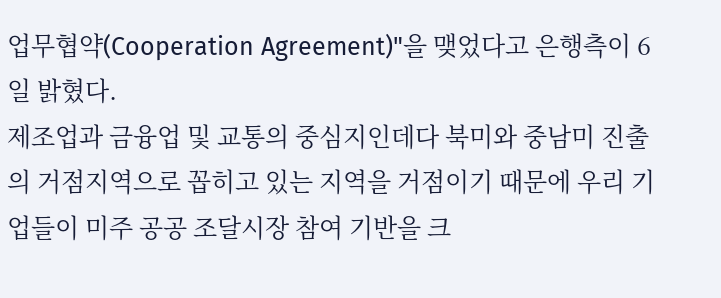업무협약(Cooperation Agreement)"을 맺었다고 은행측이 6일 밝혔다.
제조업과 금융업 및 교통의 중심지인데다 북미와 중남미 진출의 거점지역으로 꼽히고 있는 지역을 거점이기 때문에 우리 기업들이 미주 공공 조달시장 참여 기반을 크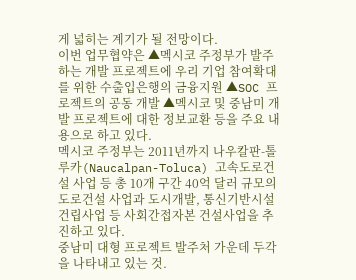게 넓히는 계기가 될 전망이다.
이번 업무협약은 ▲멕시코 주정부가 발주하는 개발 프로젝트에 우리 기업 참여확대를 위한 수출입은행의 금융지원 ▲SOC 프로젝트의 공동 개발 ▲멕시코 및 중남미 개발 프로젝트에 대한 정보교환 등을 주요 내용으로 하고 있다.
멕시코 주정부는 2011년까지 나우칼판-톨루카(Naucalpan-Toluca) 고속도로건설 사업 등 총 10개 구간 40억 달러 규모의 도로건설 사업과 도시개발, 통신기반시설 건립사업 등 사회간접자본 건설사업을 추진하고 있다.
중남미 대형 프로젝트 발주처 가운데 두각을 나타내고 있는 것.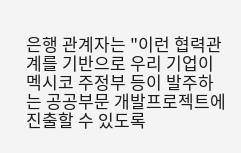은행 관계자는 "이런 협력관계를 기반으로 우리 기업이 멕시코 주정부 등이 발주하는 공공부문 개발프로젝트에 진출할 수 있도록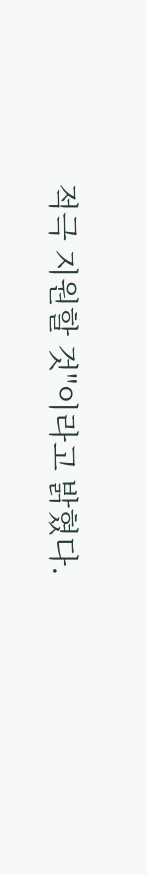적극 지원할 것"이라고 밝혔다.